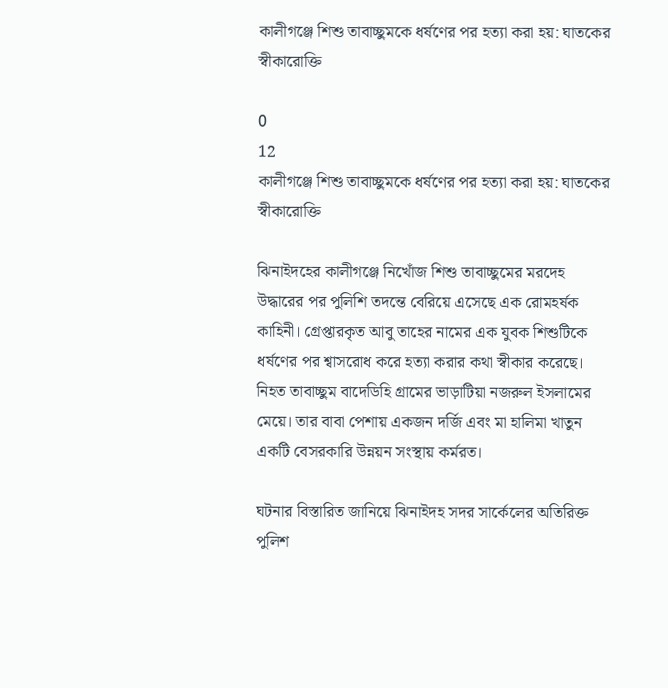কালীগঞ্জে শিশু তাবাচ্ছুমকে ধর্ষণের পর হত্যা করা হয়: ঘাতকের স্বীকারোক্তি

0
12
কালীগঞ্জে শিশু তাবাচ্ছুমকে ধর্ষণের পর হত্যা করা হয়: ঘাতকের স্বীকারোক্তি

ঝিনাইদহের কালীগঞ্জে নিখোঁজ শিশু তাবাচ্ছুমের মরদেহ উদ্ধারের পর পুলিশি তদন্তে বেরিয়ে এসেছে এক রোমহর্ষক কাহিনী। গ্রেপ্তারকৃত আবু তাহের নামের এক যুবক শিশুটিকে ধর্ষণের পর শ্বাসরোধ করে হত্যা করার কথা স্বীকার করেছে। নিহত তাবাচ্ছুম বাদেডিহি গ্রামের ভাড়াটিয়া নজরুল ইসলামের মেয়ে। তার বাবা পেশায় একজন দর্জি এবং মা হালিমা খাতুন একটি বেসরকারি উন্নয়ন সংস্থায় কর্মরত।

ঘটনার বিস্তারিত জানিয়ে ঝিনাইদহ সদর সার্কেলের অতিরিক্ত পুলিশ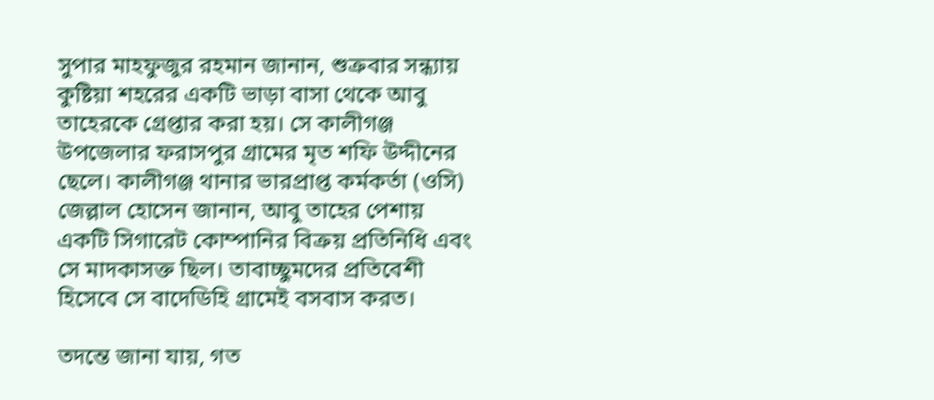সুপার মাহফুজুর রহমান জানান, শুক্রবার সন্ধ্যায় কুষ্টিয়া শহরের একটি ভাড়া বাসা থেকে আবু তাহেরকে গ্রেপ্তার করা হয়। সে কালীগঞ্জ উপজেলার ফরাসপুর গ্রামের মৃত শফি উদ্দীনের ছেলে। কালীগঞ্জ থানার ভারপ্রাপ্ত কর্মকর্তা (ওসি) জেল্লাল হোসেন জানান, আবু তাহের পেশায় একটি সিগারেট কোম্পানির বিক্রয় প্রতিনিধি এবং সে মাদকাসক্ত ছিল। তাবাচ্ছুমদের প্রতিবেশী হিসেবে সে বাদেডিহি গ্রামেই বসবাস করত।

তদন্তে জানা যায়, গত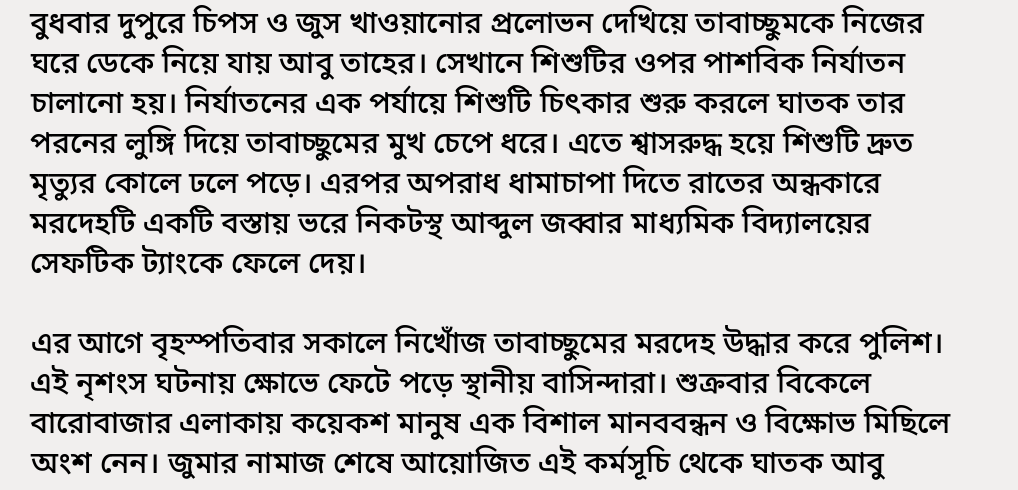বুধবার দুপুরে চিপস ও জুস খাওয়ানোর প্রলোভন দেখিয়ে তাবাচ্ছুমকে নিজের ঘরে ডেকে নিয়ে যায় আবু তাহের। সেখানে শিশুটির ওপর পাশবিক নির্যাতন চালানো হয়। নির্যাতনের এক পর্যায়ে শিশুটি চিৎকার শুরু করলে ঘাতক তার পরনের লুঙ্গি দিয়ে তাবাচ্ছুমের মুখ চেপে ধরে। এতে শ্বাসরুদ্ধ হয়ে শিশুটি দ্রুত মৃত্যুর কোলে ঢলে পড়ে। এরপর অপরাধ ধামাচাপা দিতে রাতের অন্ধকারে মরদেহটি একটি বস্তায় ভরে নিকটস্থ আব্দুল জব্বার মাধ্যমিক বিদ্যালয়ের সেফটিক ট্যাংকে ফেলে দেয়।

এর আগে বৃহস্পতিবার সকালে নিখোঁজ তাবাচ্ছুমের মরদেহ উদ্ধার করে পুলিশ। এই নৃশংস ঘটনায় ক্ষোভে ফেটে পড়ে স্থানীয় বাসিন্দারা। শুক্রবার বিকেলে বারোবাজার এলাকায় কয়েকশ মানুষ এক বিশাল মানববন্ধন ও বিক্ষোভ মিছিলে অংশ নেন। জুমার নামাজ শেষে আয়োজিত এই কর্মসূচি থেকে ঘাতক আবু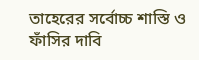তাহেরের সর্বোচ্চ শাস্তি ও ফাঁসির দাবি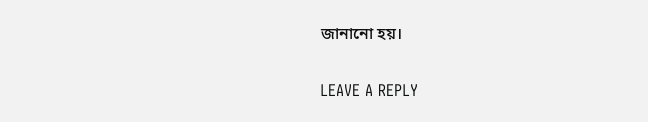জানানো হয়।

LEAVE A REPLY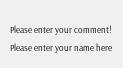Please enter your comment!
Please enter your name here